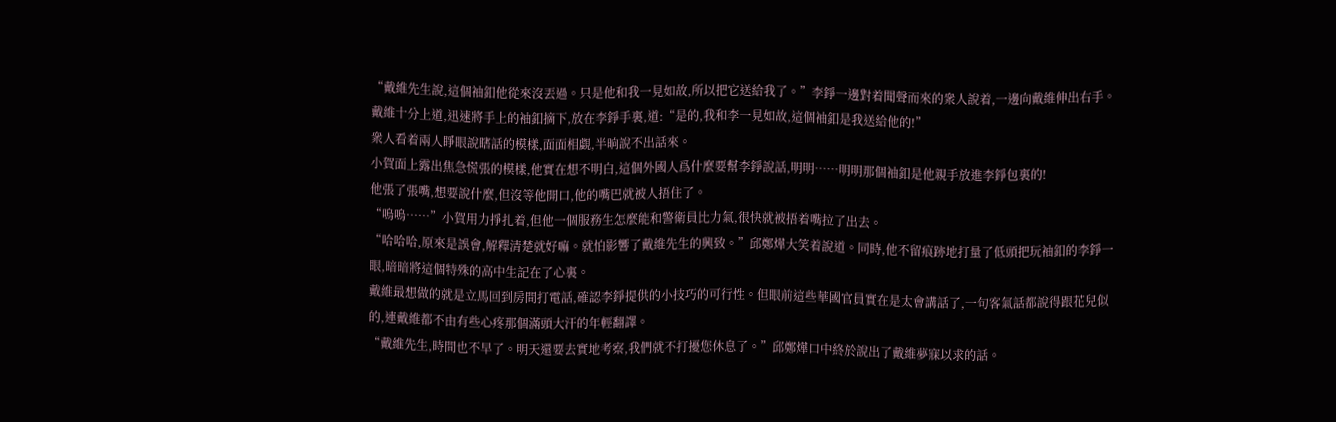“戴維先生說,這個袖釦他從來沒丟過。只是他和我一見如故,所以把它送給我了。”李錚一邊對着聞聲而來的衆人說着,一邊向戴維伸出右手。
戴維十分上道,迅速將手上的袖釦摘下,放在李錚手裏,道:“是的,我和李一見如故,這個袖釦是我送給他的!”
衆人看着兩人睜眼說瞎話的模樣,面面相覷,半晌說不出話來。
小賀面上露出焦急慌張的模樣,他實在想不明白,這個外國人爲什麼要幫李錚說話,明明……明明那個袖釦是他親手放進李錚包裏的!
他張了張嘴,想要說什麼,但沒等他開口,他的嘴巴就被人捂住了。
“嗚嗚……”小賀用力掙扎着,但他一個服務生怎麼能和警衛員比力氣,很快就被捂着嘴拉了出去。
“哈哈哈,原來是誤會,解釋清楚就好嘛。就怕影響了戴維先生的興致。”邱鄭燁大笑着說道。同時,他不留痕跡地打量了低頭把玩袖釦的李錚一眼,暗暗將這個特殊的高中生記在了心裏。
戴維最想做的就是立馬回到房間打電話,確認李錚提供的小技巧的可行性。但眼前這些華國官員實在是太會講話了,一句客氣話都說得跟花兒似的,連戴維都不由有些心疼那個滿頭大汗的年輕翻譯。
“戴維先生,時間也不早了。明天還要去實地考察,我們就不打擾您休息了。”邱鄭燁口中終於說出了戴維夢寐以求的話。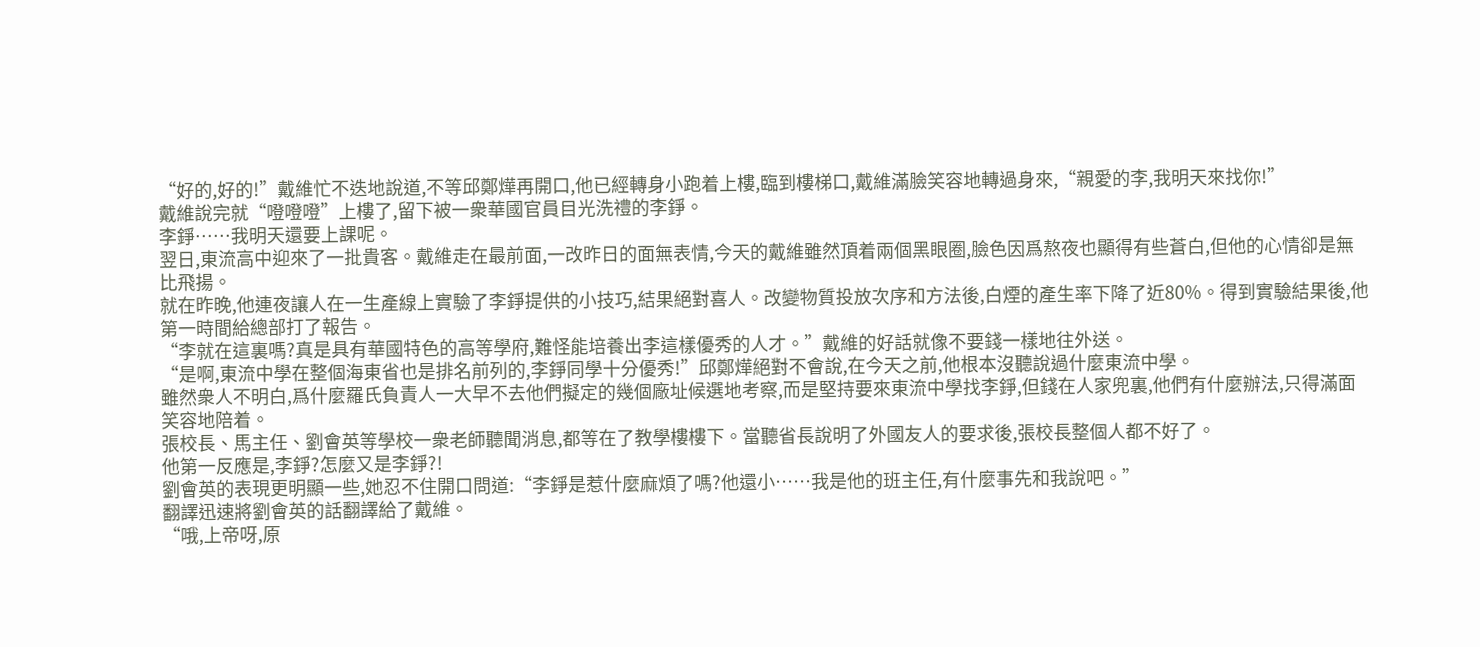“好的,好的!”戴維忙不迭地說道,不等邱鄭燁再開口,他已經轉身小跑着上樓,臨到樓梯口,戴維滿臉笑容地轉過身來,“親愛的李,我明天來找你!”
戴維說完就“噔噔噔”上樓了,留下被一衆華國官員目光洗禮的李錚。
李錚……我明天還要上課呢。
翌日,東流高中迎來了一批貴客。戴維走在最前面,一改昨日的面無表情,今天的戴維雖然頂着兩個黑眼圈,臉色因爲熬夜也顯得有些蒼白,但他的心情卻是無比飛揚。
就在昨晚,他連夜讓人在一生產線上實驗了李錚提供的小技巧,結果絕對喜人。改變物質投放次序和方法後,白煙的產生率下降了近80%。得到實驗結果後,他第一時間給總部打了報告。
“李就在這裏嗎?真是具有華國特色的高等學府,難怪能培養出李這樣優秀的人才。”戴維的好話就像不要錢一樣地往外送。
“是啊,東流中學在整個海東省也是排名前列的,李錚同學十分優秀!”邱鄭燁絕對不會說,在今天之前,他根本沒聽說過什麼東流中學。
雖然衆人不明白,爲什麼羅氏負責人一大早不去他們擬定的幾個廠址候選地考察,而是堅持要來東流中學找李錚,但錢在人家兜裏,他們有什麼辦法,只得滿面笑容地陪着。
張校長、馬主任、劉會英等學校一衆老師聽聞消息,都等在了教學樓樓下。當聽省長說明了外國友人的要求後,張校長整個人都不好了。
他第一反應是,李錚?怎麼又是李錚?!
劉會英的表現更明顯一些,她忍不住開口問道:“李錚是惹什麼麻煩了嗎?他還小……我是他的班主任,有什麼事先和我說吧。”
翻譯迅速將劉會英的話翻譯給了戴維。
“哦,上帝呀,原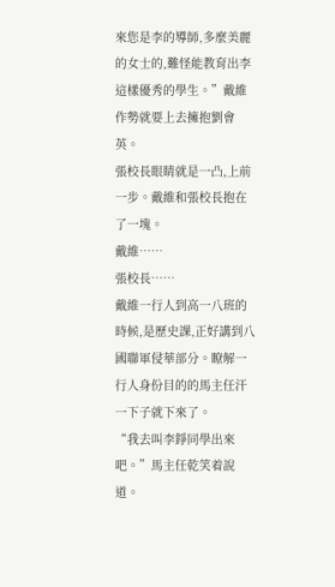來您是李的導師,多麼美麗的女士的,難怪能教育出李這樣優秀的學生。”戴維作勢就要上去擁抱劉會英。
張校長眼睛就是一凸,上前一步。戴維和張校長抱在了一塊。
戴維……
張校長……
戴維一行人到高一八班的時候,是歷史課,正好講到八國聯軍侵華部分。瞭解一行人身份目的的馬主任汗一下子就下來了。
“我去叫李錚同學出來吧。”馬主任乾笑着說道。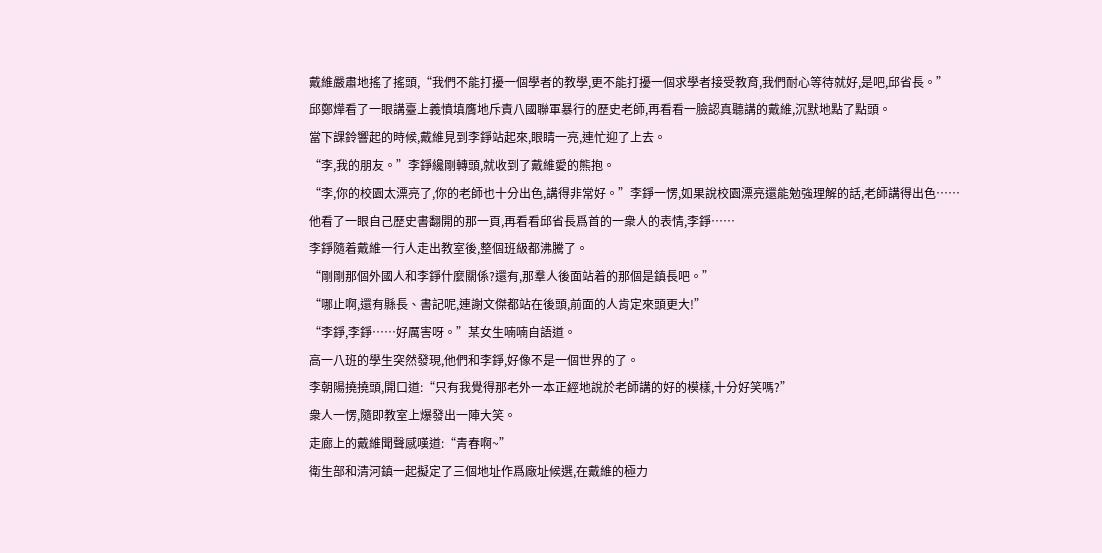戴維嚴肅地搖了搖頭,“我們不能打擾一個學者的教學,更不能打擾一個求學者接受教育,我們耐心等待就好,是吧,邱省長。”
邱鄭燁看了一眼講臺上義憤填膺地斥責八國聯軍暴行的歷史老師,再看看一臉認真聽講的戴維,沉默地點了點頭。
當下課鈴響起的時候,戴維見到李錚站起來,眼睛一亮,連忙迎了上去。
“李,我的朋友。”李錚纔剛轉頭,就收到了戴維愛的熊抱。
“李,你的校園太漂亮了,你的老師也十分出色,講得非常好。”李錚一愣,如果說校園漂亮還能勉強理解的話,老師講得出色……
他看了一眼自己歷史書翻開的那一頁,再看看邱省長爲首的一衆人的表情,李錚……
李錚隨着戴維一行人走出教室後,整個班級都沸騰了。
“剛剛那個外國人和李錚什麼關係?還有,那羣人後面站着的那個是鎮長吧。”
“哪止啊,還有縣長、書記呢,連謝文傑都站在後頭,前面的人肯定來頭更大!”
“李錚,李錚……好厲害呀。”某女生喃喃自語道。
高一八班的學生突然發現,他們和李錚,好像不是一個世界的了。
李朝陽撓撓頭,開口道:“只有我覺得那老外一本正經地說於老師講的好的模樣,十分好笑嗎?”
衆人一愣,隨即教室上爆發出一陣大笑。
走廊上的戴維聞聲感嘆道:“青春啊~”
衛生部和清河鎮一起擬定了三個地址作爲廠址候選,在戴維的極力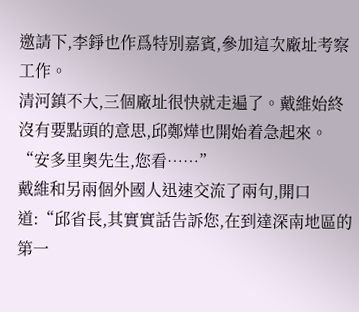邀請下,李錚也作爲特別嘉賓,參加這次廠址考察工作。
清河鎮不大,三個廠址很快就走遍了。戴維始終沒有要點頭的意思,邱鄭燁也開始着急起來。
“安多里奧先生,您看……”
戴維和另兩個外國人迅速交流了兩句,開口道:“邱省長,其實實話告訴您,在到達深南地區的第一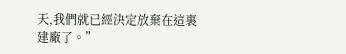天,我們就已經決定放棄在這裏建廠了。”